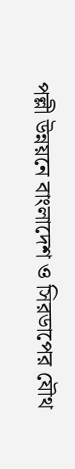পল্লী উন্নয়নে বাংলাদেশ ও সিরডাপের যৌথ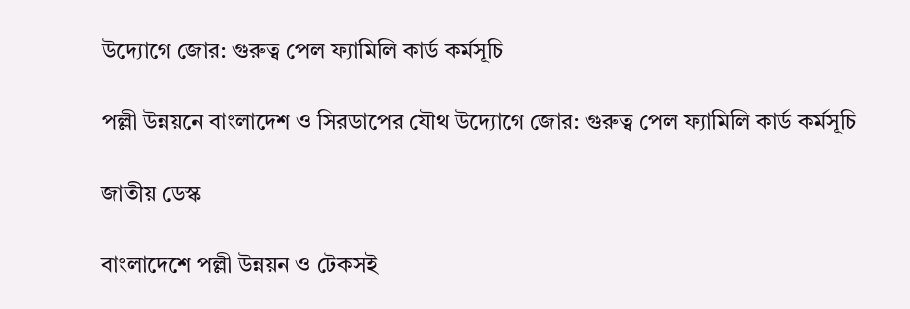উদ্যোগে জোর: গুরুত্ব পেল ফ্যামিলি কার্ড কর্মসূচি

পল্লী উন্নয়নে বাংলাদেশ ও সিরডাপের যৌথ উদ্যোগে জোর: গুরুত্ব পেল ফ্যামিলি কার্ড কর্মসূচি

জাতীয় ডেস্ক

বাংলাদেশে পল্লী উন্নয়ন ও টেকসই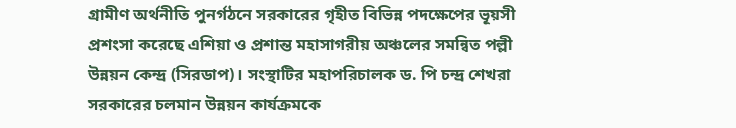গ্রামীণ অর্থনীতি পুনর্গঠনে সরকারের গৃহীত বিভিন্ন পদক্ষেপের ভূয়সী প্রশংসা করেছে এশিয়া ও প্রশান্ত মহাসাগরীয় অঞ্চলের সমন্বিত পল্লী উন্নয়ন কেন্দ্র (সিরডাপ)। সংস্থাটির মহাপরিচালক ড. পি চন্দ্র শেখরা সরকারের চলমান উন্নয়ন কার্যক্রমকে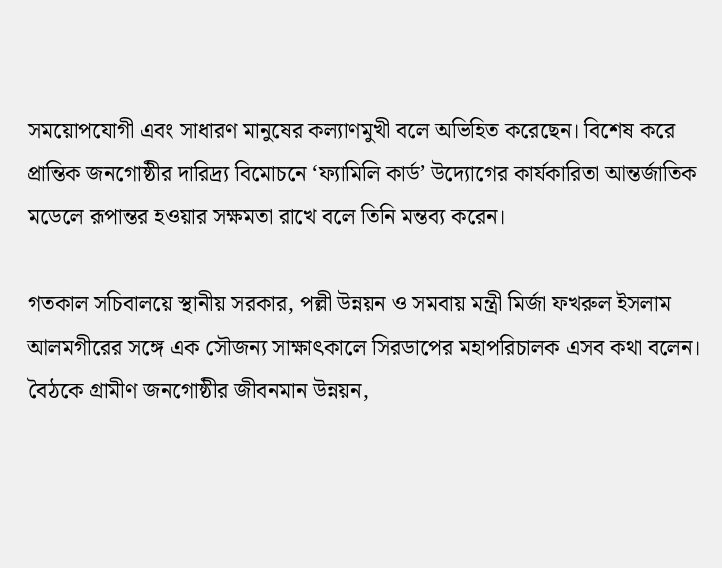সময়োপযোগী এবং সাধারণ মানুষের কল্যাণমুখী বলে অভিহিত করেছেন। বিশেষ করে প্রান্তিক জনগোষ্ঠীর দারিদ্র্য বিমোচনে ‘ফ্যামিলি কার্ড’ উদ্যোগের কার্যকারিতা আন্তর্জাতিক মডেলে রূপান্তর হওয়ার সক্ষমতা রাখে বলে তিনি মন্তব্য করেন।

গতকাল সচিবালয়ে স্থানীয় সরকার, পল্লী উন্নয়ন ও সমবায় মন্ত্রী মির্জা ফখরুল ইসলাম আলমগীরের সঙ্গে এক সৌজন্য সাক্ষাৎকালে সিরডাপের মহাপরিচালক এসব কথা বলেন। বৈঠকে গ্রামীণ জনগোষ্ঠীর জীবনমান উন্নয়ন,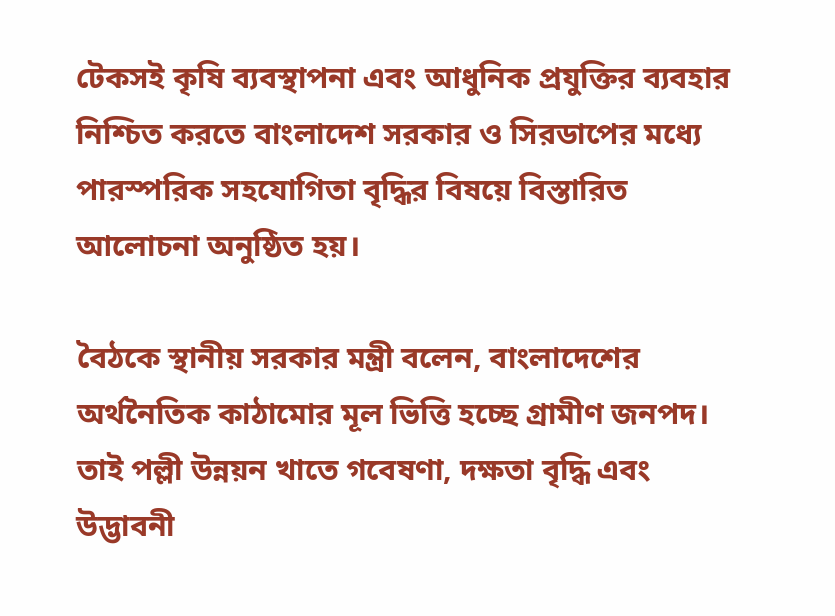টেকসই কৃষি ব্যবস্থাপনা এবং আধুনিক প্রযুক্তির ব্যবহার নিশ্চিত করতে বাংলাদেশ সরকার ও সিরডাপের মধ্যে পারস্পরিক সহযোগিতা বৃদ্ধির বিষয়ে বিস্তারিত আলোচনা অনুষ্ঠিত হয়।

বৈঠকে স্থানীয় সরকার মন্ত্রী বলেন, বাংলাদেশের অর্থনৈতিক কাঠামোর মূল ভিত্তি হচ্ছে গ্রামীণ জনপদ। তাই পল্লী উন্নয়ন খাতে গবেষণা, দক্ষতা বৃদ্ধি এবং উদ্ভাবনী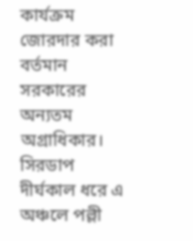কার্যক্রম জোরদার করা বর্তমান সরকারের অন্যতম অগ্রাধিকার। সিরডাপ দীর্ঘকাল ধরে এ অঞ্চলে পল্লী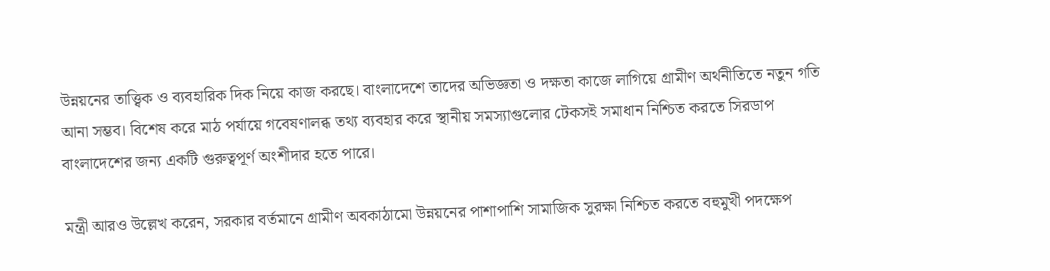উন্নয়নের তাত্ত্বিক ও ব্যবহারিক দিক নিয়ে কাজ করছে। বাংলাদেশে তাদের অভিজ্ঞতা ও দক্ষতা কাজে লাগিয়ে গ্রামীণ অর্থনীতিতে নতুন গতি আনা সম্ভব। বিশেষ করে মাঠ পর্যায়ে গবেষণালব্ধ তথ্য ব্যবহার করে স্থানীয় সমস্যাগুলোর টেকসই সমাধান নিশ্চিত করতে সিরডাপ বাংলাদেশের জন্য একটি গুরুত্বপূর্ণ অংশীদার হতে পারে।

মন্ত্রী আরও উল্লেখ করেন, সরকার বর্তমানে গ্রামীণ অবকাঠামো উন্নয়নের পাশাপাশি সামাজিক সুরক্ষা নিশ্চিত করতে বহুমুখী পদক্ষেপ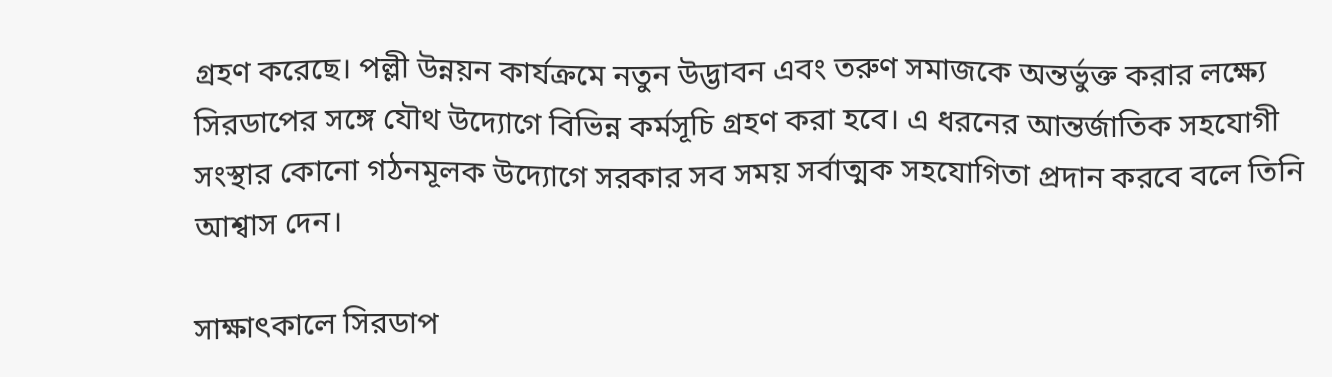গ্রহণ করেছে। পল্লী উন্নয়ন কার্যক্রমে নতুন উদ্ভাবন এবং তরুণ সমাজকে অন্তর্ভুক্ত করার লক্ষ্যে সিরডাপের সঙ্গে যৌথ উদ্যোগে বিভিন্ন কর্মসূচি গ্রহণ করা হবে। এ ধরনের আন্তর্জাতিক সহযোগী সংস্থার কোনো গঠনমূলক উদ্যোগে সরকার সব সময় সর্বাত্মক সহযোগিতা প্রদান করবে বলে তিনি আশ্বাস দেন।

সাক্ষাৎকালে সিরডাপ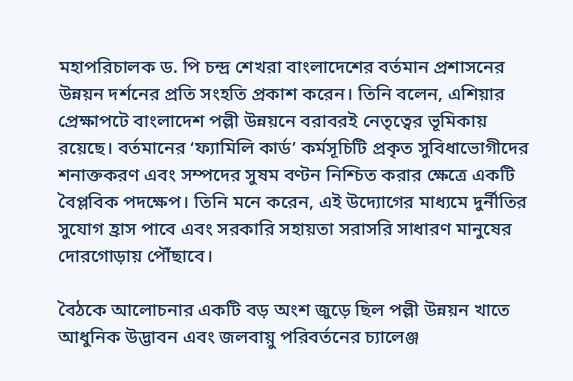মহাপরিচালক ড. পি চন্দ্র শেখরা বাংলাদেশের বর্তমান প্রশাসনের উন্নয়ন দর্শনের প্রতি সংহতি প্রকাশ করেন। তিনি বলেন, এশিয়ার প্রেক্ষাপটে বাংলাদেশ পল্লী উন্নয়নে বরাবরই নেতৃত্বের ভূমিকায় রয়েছে। বর্তমানের ‘ফ্যামিলি কার্ড’ কর্মসূচিটি প্রকৃত সুবিধাভোগীদের শনাক্তকরণ এবং সম্পদের সুষম বণ্টন নিশ্চিত করার ক্ষেত্রে একটি বৈপ্লবিক পদক্ষেপ। তিনি মনে করেন, এই উদ্যোগের মাধ্যমে দুর্নীতির সুযোগ হ্রাস পাবে এবং সরকারি সহায়তা সরাসরি সাধারণ মানুষের দোরগোড়ায় পৌঁছাবে।

বৈঠকে আলোচনার একটি বড় অংশ জুড়ে ছিল পল্লী উন্নয়ন খাতে আধুনিক উদ্ভাবন এবং জলবায়ু পরিবর্তনের চ্যালেঞ্জ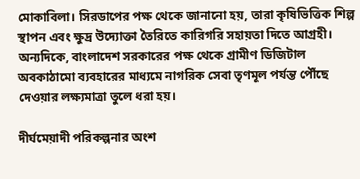মোকাবিলা। সিরডাপের পক্ষ থেকে জানানো হয়, তারা কৃষিভিত্তিক শিল্প স্থাপন এবং ক্ষুদ্র উদ্যোক্তা তৈরিতে কারিগরি সহায়তা দিতে আগ্রহী। অন্যদিকে, বাংলাদেশ সরকারের পক্ষ থেকে গ্রামীণ ডিজিটাল অবকাঠামো ব্যবহারের মাধ্যমে নাগরিক সেবা তৃণমূল পর্যন্ত পৌঁছে দেওয়ার লক্ষ্যমাত্রা তুলে ধরা হয়।

দীর্ঘমেয়াদী পরিকল্পনার অংশ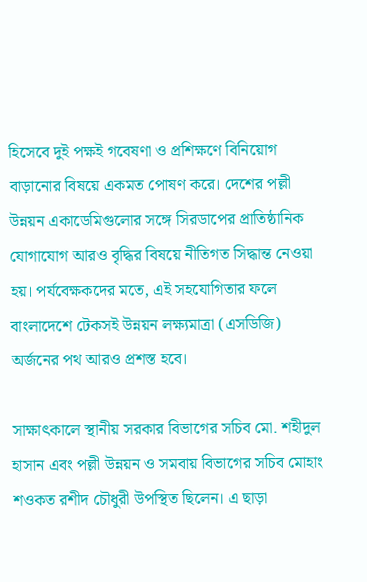হিসেবে দুই পক্ষই গবেষণা ও প্রশিক্ষণে বিনিয়োগ বাড়ানোর বিষয়ে একমত পোষণ করে। দেশের পল্লী উন্নয়ন একাডেমিগুলোর সঙ্গে সিরডাপের প্রাতিষ্ঠানিক যোগাযোগ আরও বৃদ্ধির বিষয়ে নীতিগত সিদ্ধান্ত নেওয়া হয়। পর্যবেক্ষকদের মতে, এই সহযোগিতার ফলে বাংলাদেশে টেকসই উন্নয়ন লক্ষ্যমাত্রা (এসডিজি) অর্জনের পথ আরও প্রশস্ত হবে।

সাক্ষাৎকালে স্থানীয় সরকার বিভাগের সচিব মো. শহীদুল হাসান এবং পল্লী উন্নয়ন ও সমবায় বিভাগের সচিব মোহাং শওকত রশীদ চৌধুরী উপস্থিত ছিলেন। এ ছাড়া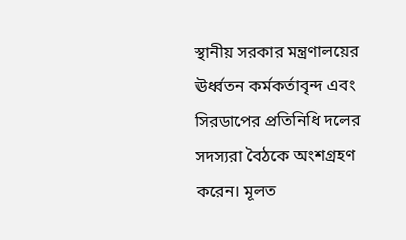স্থানীয় সরকার মন্ত্রণালয়ের ঊর্ধ্বতন কর্মকর্তাবৃন্দ এবং সিরডাপের প্রতিনিধি দলের সদস্যরা বৈঠকে অংশগ্রহণ করেন। মূলত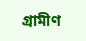গ্রামীণ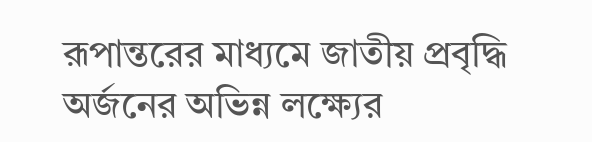রূপান্তরের মাধ্যমে জাতীয় প্রবৃদ্ধি অর্জনের অভিন্ন লক্ষ্যের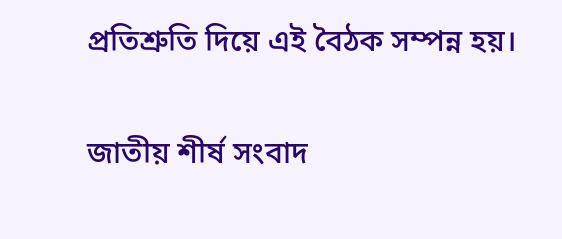প্রতিশ্রুতি দিয়ে এই বৈঠক সম্পন্ন হয়।

জাতীয় শীর্ষ সংবাদ